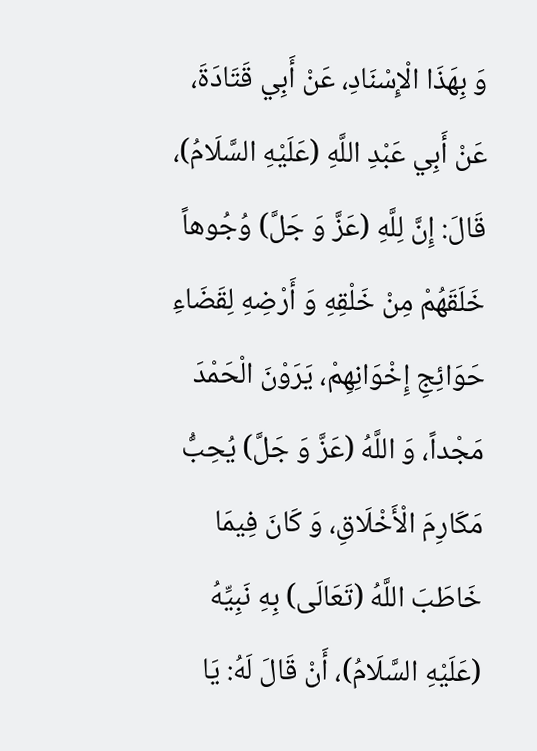وَ بِهَذَا الْإِسْنَادِ، عَنْ أَبِي قَتَادَةَ، عَنْ أَبِي عَبْدِ اللَّهِ (عَلَيْهِ السَّلَامُ)، قَالَ: إِنَّ لِلَّهِ (عَزَّ وَ جَلَّ) وُجُوهاً خَلَقَهُمْ مِنْ خَلْقِهِ وَ أَرْضِهِ لِقَضَاءِ حَوَائِجِ إِخْوَانِهِمْ، يَرَوْنَ الْحَمْدَ مَجْداً، وَ اللَّهُ (عَزَّ وَ جَلَّ) يُحِبُّ مَكَارِمَ الْأَخْلَاقِ، وَ كَانَ فِيمَا خَاطَبَ اللَّهُ (تَعَالَى) بِهِ نَبِيِّهُ (عَلَيْهِ السَّلَامُ)، أَنْ قَالَ لَهُ: يَا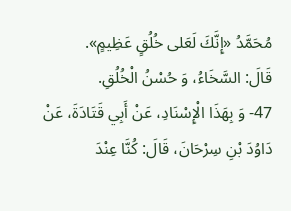مُحَمَّدُ «إِنَّكَ لَعَلى خُلُقٍ عَظِيمٍ».
قَالَ: السَّخَاءُ، وَ حُسْنُ الْخُلُقِ.
47- وَ بِهَذَا الْإِسْنَادِ، عَنْ أَبِي قَتَادَةَ، عَنْ دَاوُدَ بْنِ سِرْحَانَ، قَالَ: كُنَّا عِنْدَ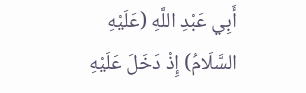أَبِي عَبْدِ اللَّهِ (عَلَيْهِ السَّلَامُ) إِذْ دَخَلَ عَلَيْهِ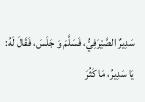سَدِيرٌ الصَّيْرَفِيُّ، فَسَلَّمَ وَ جَلَسَ، فَقَالَ لَهُ: يَا سَدِيرُ، مَا كَثُرَ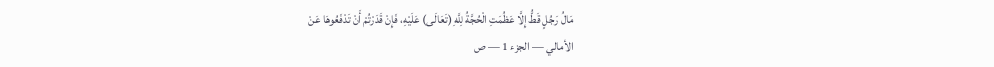مَالُ رَجُلٍ قَطُّ إِلَّا عَظُمَتِ الْحُجَّةُ لِلَّهِ (تَعَالَى) عَلَيْهِ، فَإِنْ قَدَرْتُمْ أَنْ تَدْفَعُوهَا عَنْ
الأمالي — الجزء 1 — ص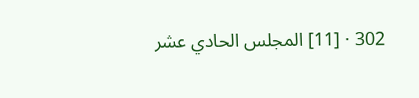302 · [11] المجلس الحادي عشر